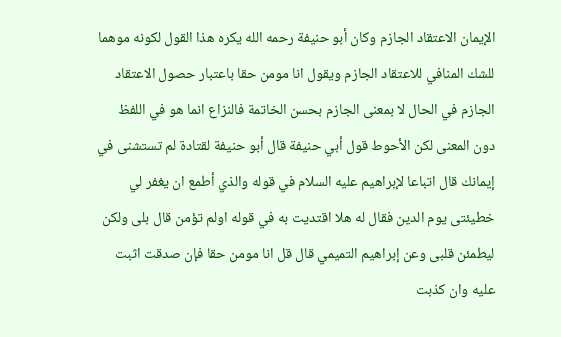الإيمان الاعتقاد الجازم وكان أبو حنيفة رحمه الله يكره هذا القول لكونه موهما للشك المنافي للاعتقاد الجازم ويقول انا مومن حقا باعتبار حصول الاعتقاد الجازم في الحال لا بمعنى الجازم بحسن الخاتمة فالنزاع انما هو في اللفظ دون المعنى لكن الأحوط قول أبي حنيفة قال أبو حنيفة لقتادة لم تستشنى في إيمانك قال اتباعا لإبراهيم عليه السلام في قوله والذي أطمع ان يغفر لي خطيئتى يوم الدين فقال له هلا اقتديت به في قوله اولم تؤمن قال بلى ولكن ليطمئن قلبى وعن إبراهيم التميمي قال قل انا مومن حقا فإن صدقت اثبت عليه وان كذبت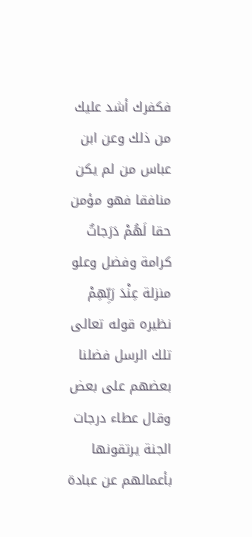فكفرك أشد عليك من ذلك وعن ابن عباس من لم يكن منافقا فهو مؤمن حقا لَهُمْ دَرَجاتٌ كرامة وفضل وعلو منزلة عِنْدَ رَبِّهِمْ نظيره قوله تعالى تلك الرسل فضلنا بعضهم على بعض وقال عطاء درجات الجنة يرتقونها بأعمالهم عن عبادة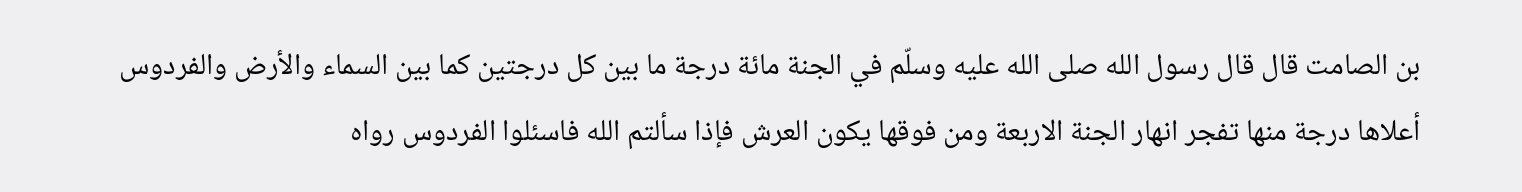بن الصامت قال قال رسول الله صلى الله عليه وسلّم في الجنة مائة درجة ما بين كل درجتين كما بين السماء والأرض والفردوس أعلاها درجة منها تفجر انهار الجنة الاربعة ومن فوقها يكون العرش فإذا سألتم الله فاسئلوا الفردوس رواه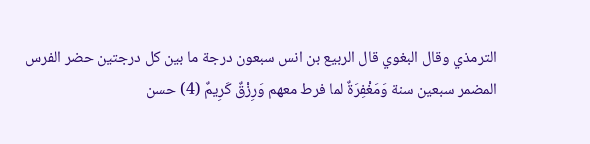الترمذي وقال البغوي قال الربيع بن انس سبعون درجة ما بين كل درجتين حضر الفرس المضمر سبعين سنة وَمَغْفِرَةٌ لما فرط معهم وَرِزْقٌ كَرِيمٌ (4) حسن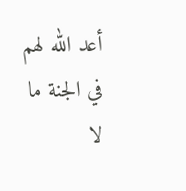أعد الله لهم في الجنة ما لا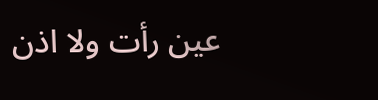عين رأت ولا اذن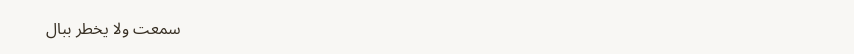سمعت ولا يخطر ببال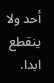أحد ولا ينقطع ابدا.